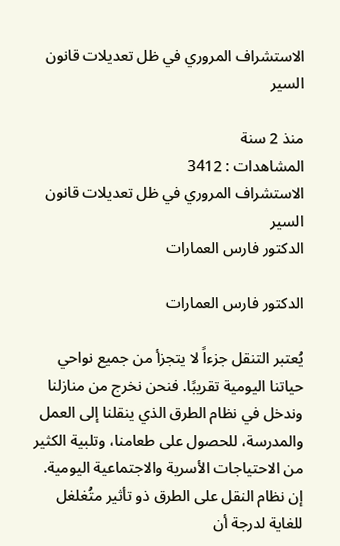الاستشراف المروري في ظل تعديلات قانون السير

منذ 2 سنة
المشاهدات : 3412
الاستشراف المروري في ظل تعديلات قانون السير
الدكتور فارس العمارات

الدكتور فارس العمارات

يُعتبر التنقل جزءاً لا يتجزأ من جميع نواحي حياتنا اليومية تقريبًا. فنحن نخرج من منازلنا وندخل في نظام الطرق الذي ينقلنا إلى العمل والمدرسة، للحصول على طعامنا، وتلبية الكثير من الاحتياجات الأسرية والاجتماعية اليومية. إن نظام النقل على الطرق ذو تأثير متُغلغل للغاية لدرجة أن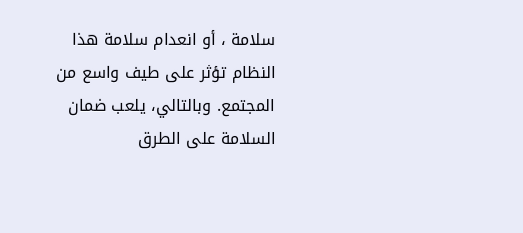سلامة ، أو انعدام سلامة هذا النظام تؤثر على طيف واسع من المجتمع. وبالتالي، يلعب ضمان السلامة على الطرق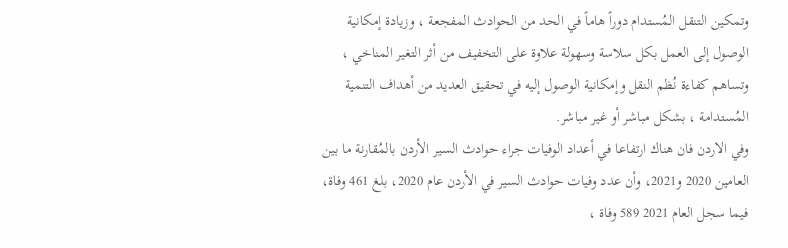وتمكين التنقل المُستدام دوراً هاماً في الحد من الحوادث المفجعة ، وزيادة إمكانية الوصول إلى العمل بكل سلاسة وسهولة علاوة على التخفيف من أثر التغير المناخي ، وتساهم كفاءة نُظم النقل وإمكانية الوصول إليه في تحقيق العديد من أهداف التنمية المُستدامة ، بشكل مباشر أو غير مباشر.
وفي الاردن فان هناك ارتفاعا في أعداد الوفيات جراء حوادث السير الأردن بالمُقارنة ما بين العامين 2020 و2021، وأن عدد وفيات حوادث السير في الأردن عام 2020، بلغ 461 وفاة، فيما سجل العام 2021 589 وفاة ،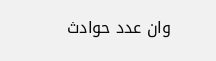وان عدد حوادث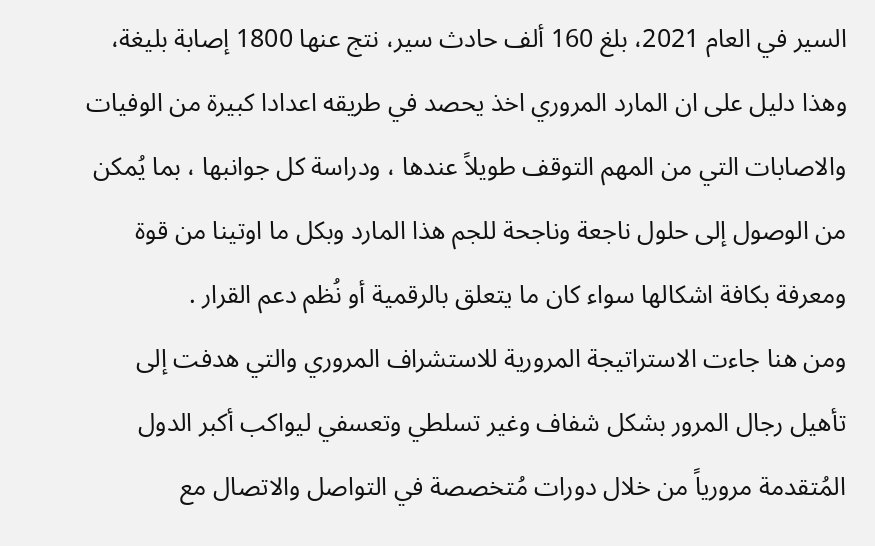السير في العام 2021، بلغ 160 ألف حادث سير، نتج عنها 1800 إصابة بليغة، وهذا دليل على ان المارد المروري اخذ يحصد في طريقه اعدادا كبيرة من الوفيات والاصابات التي من المهم التوقف طويلاً عندها ، ودراسة كل جوانبها ، بما يُمكن من الوصول إلى حلول ناجعة وناجحة للجم هذا المارد وبكل ما اوتينا من قوة ومعرفة بكافة اشكالها سواء كان ما يتعلق بالرقمية أو نُظم دعم القرار .
ومن هنا جاءت الاستراتيجة المرورية للاستشراف المروري والتي هدفت إلى تأهيل رجال المرور بشكل شفاف وغير تسلطي وتعسفي ليواكب أكبر الدول المُتقدمة مرورياً من خلال دورات مُتخصصة في التواصل والاتصال مع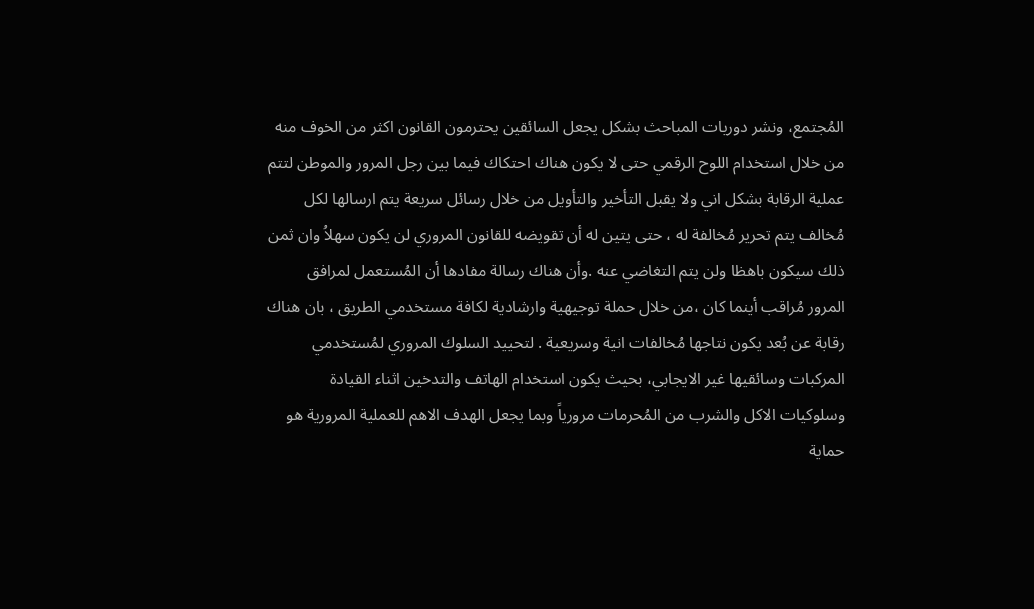المُجتمع، ونشر دوريات المباحث بشكل يجعل السائقين يحترمون القانون اكثر من الخوف منه من خلال استخدام اللوح الرقمي حتى لا يكون هناك احتكاك فيما بين رجل المرور والموطن لتتم عملية الرقابة بشكل اني ولا يقبل التأخير والتأويل من خلال رسائل سريعة يتم ارسالها لكل مُخالف يتم تحرير مُخالفة له ، حتى يتين له أن تقويضه للقانون المروري لن يكون سهلاُ وان ثمن ذلك سيكون باهظا ولن يتم التغاضي عنه .وأن هناك رسالة مفادها أن المُستعمل لمرافق المرور مُراقب أينما كان ،من خلال حملة توجيهية وارشادية لكافة مستخدمي الطريق ، بان هناك رقابة عن بُعد يكون نتاجها مُخالفات انية وسريعية . لتحييد السلوك المروري لمُستخدمي المركبات وسائقيها غير الايجابي، بحيث يكون استخدام الهاتف والتدخين اثناء القيادة وسلوكيات الاكل والشرب من المُحرمات مرورياً وبما يجعل الهدف الاهم للعملية المرورية هو حماية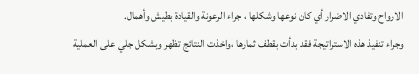الارواح وتفادي الاضرار أي كان نوعها وشكلها ، جراء الرعونة والقيادة بطيش وأهمال.
وجراء تنفيذ هذه الاستراتيجة فقد بدأت بقطف ثمارها ،واخذت النتائج تظهر وبشكل جلي على العملية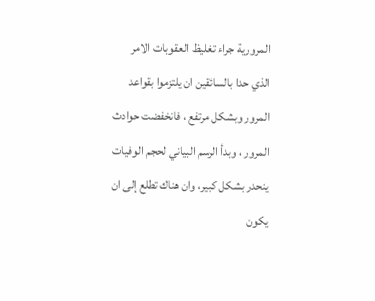المرورية جراء تغليظ العقوبات الامر الذي حدا بالسائقين ان يلتزموا بقواعد المرور وبشكل مرتفع ، فانخفضت حوادث المرور ، وبدأ الرسم البياني لحجم الوفيات ينحدر بشكل كبير، وان هناك تطلع إلى ان يكون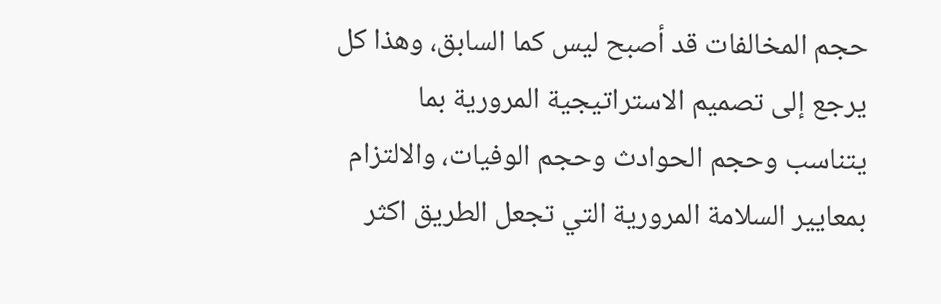حجم المخالفات قد أصبح ليس كما السابق، وهذا كل يرجع إلى تصميم الاستراتيجية المرورية بما يتناسب وحجم الحوادث وحجم الوفيات، والالتزام بمعايير السلامة المرورية التي تجعل الطريق اكثر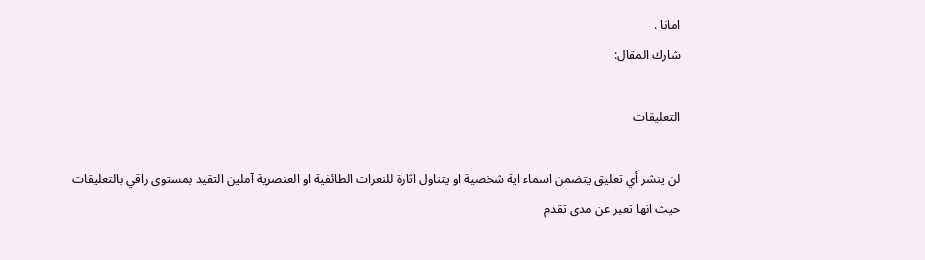امانا .
شارك المقال:

التعليقات

لن ينشر أي تعليق يتضمن اسماء اية شخصية او يتناول اثارة للنعرات الطائفية او العنصرية آملين التقيد بمستوى راقي بالتعليقات حيث انها تعبر عن مدى تقدم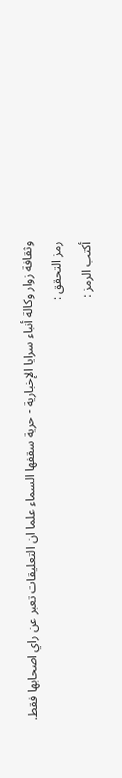وثقافة زوار وكالة أنباء سرايا الإخبارية - حرية سقفها السماء علما ان التعليقات تعبر عن راي اصحابها فقط.
رمز التحقق :
أكتب الرمز :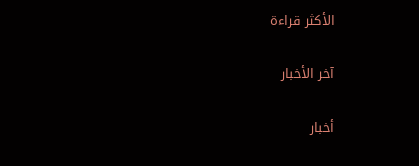الأكثر قراءة

آخر الأخبار

أخبار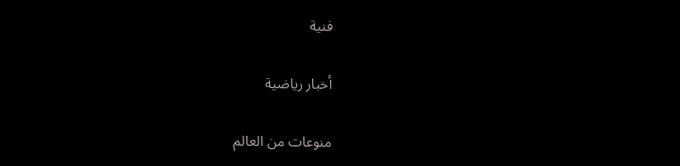فنية

أخبار رياضية

منوعات من العالم